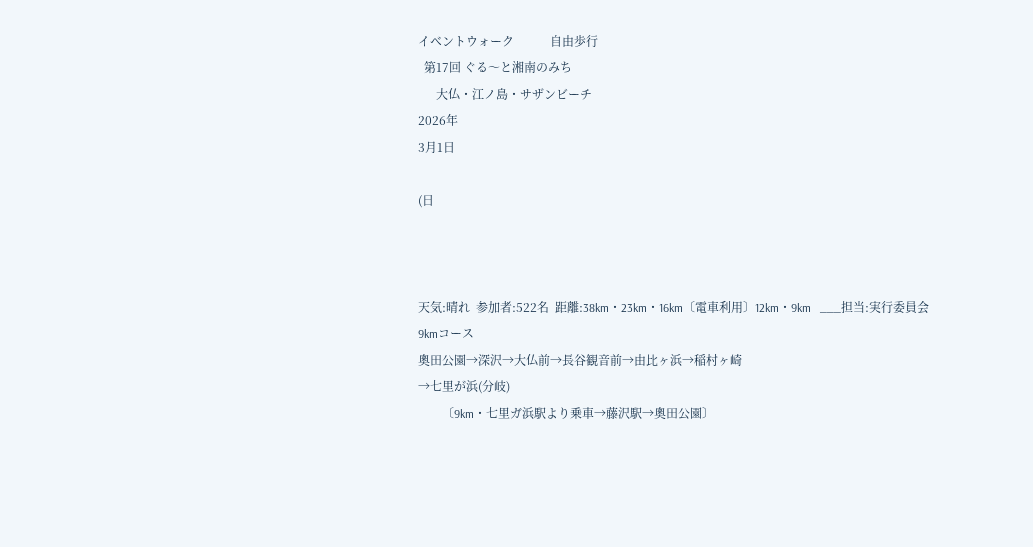イベントウォーク            自由歩行
  第17回 ぐる〜と湘南のみち
      大仏・江ノ島・サザンビーチ
2026年
3月1日

(日



天気:晴れ  参加者:522名  距離:38km・23km・16km〔電車利用〕12km・9km   ___担当:実行委員会
9kmコース
奧田公園→深沢→大仏前→長谷観音前→由比ヶ浜→稲村ヶ崎
→七里が浜(分岐)
        〔9km・七里ガ浜駅より乗車→藤沢駅→奧田公園〕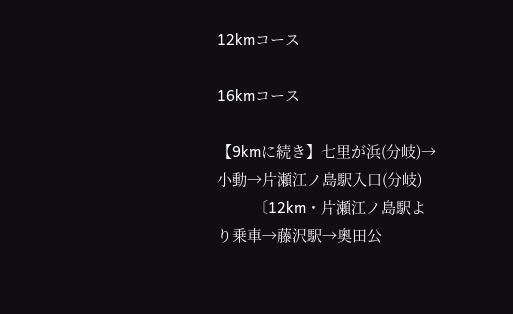12kmコース

16kmコース

【9kmに続き】七里が浜(分岐)→小動→片瀬江ノ島駅入口(分岐)
         〔12km・片瀬江ノ島駅より乗車→藤沢駅→奧田公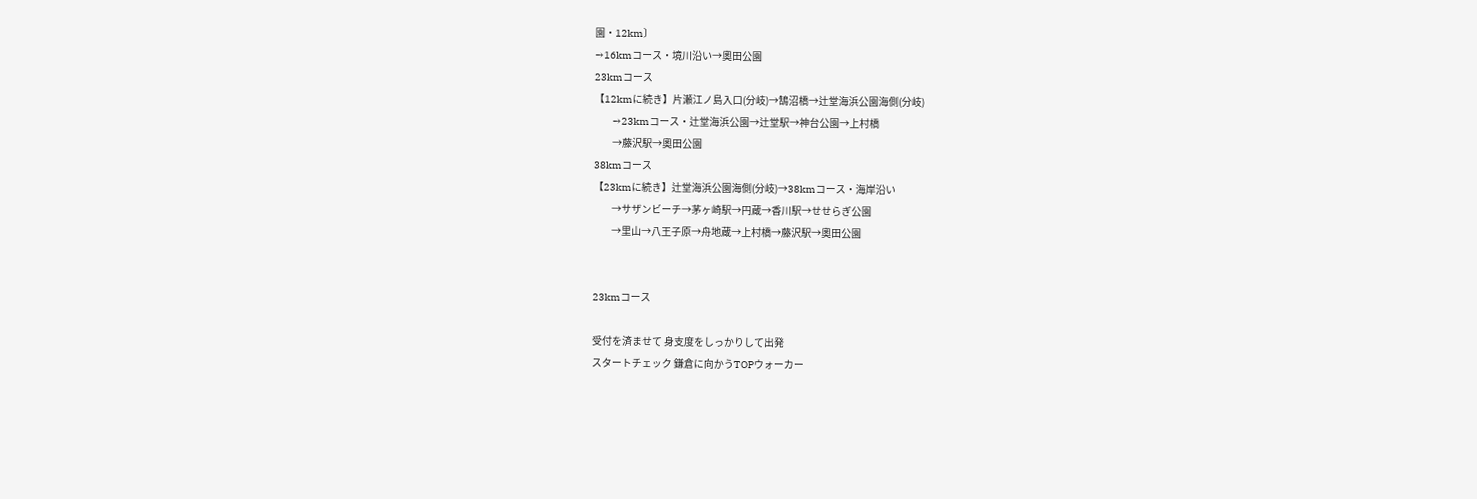園・12km〕
→16kmコース・境川沿い→奧田公園
23kmコース
【12kmに続き】片瀬江ノ島入口(分岐)→鵠沼橋→辻堂海浜公園海側(分岐)
         →23kmコース・辻堂海浜公園→辻堂駅→神台公園→上村橋
         →藤沢駅→奧田公園
38kmコース
【23kmに続き】辻堂海浜公園海側(分岐)→38kmコース・海岸沿い
         →サザンビーチ→茅ヶ崎駅→円蔵→香川駅→せせらぎ公園
         →里山→八王子原→舟地蔵→上村橋→藤沢駅→奧田公園


23kmコース

受付を済ませて 身支度をしっかりして出発
スタートチェック 鎌倉に向かうTOPウォーカー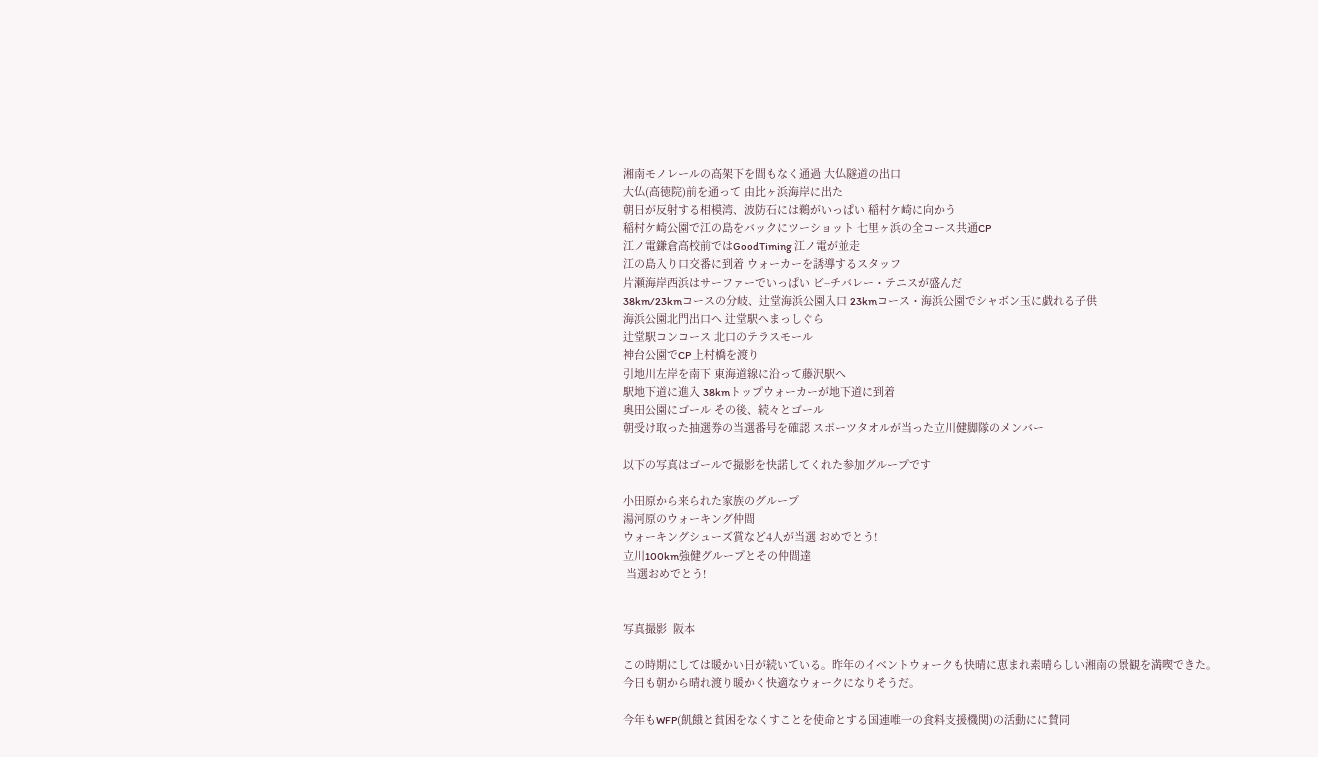湘南モノレールの高架下を間もなく通過 大仏隧道の出口
大仏(高徳院)前を通って 由比ヶ浜海岸に出た
朝日が反射する相模湾、波防石には鵜がいっぱい 稲村ケ崎に向かう
稲村ケ崎公園で江の島をバックにツーショット 七里ヶ浜の全コース共通CP
江ノ電鎌倉高校前ではGoodTiming 江ノ電が並走
江の島入り口交番に到着 ウォーカーを誘導するスタッフ
片瀬海岸西浜はサーファーでいっぱい ビ−チバレー・テニスが盛んだ
38km/23kmコースの分岐、辻堂海浜公園入口 23kmコース・海浜公園でシャボン玉に戯れる子供
海浜公園北門出口へ 辻堂駅へまっしぐら
辻堂駅コンコース 北口のテラスモール
神台公園でCP 上村橋を渡り
引地川左岸を南下 東海道線に沿って藤沢駅へ
駅地下道に進入 38kmトップウォーカーが地下道に到着
奥田公園にゴール その後、続々とゴール
朝受け取った抽選券の当選番号を確認 スポーツタオルが当った立川健脚隊のメンバー

以下の写真はゴールで撮影を快諾してくれた参加グループです

小田原から来られた家族のグループ
湯河原のウォーキング仲間
ウォーキングシューズ賞など4人が当選 おめでとう!
立川100km強健グループとその仲間達
 当選おめでとう!


写真撮影  阪本

この時期にしては暖かい日が続いている。昨年のイベントウォークも快晴に恵まれ素晴らしい湘南の景観を満喫できた。今日も朝から晴れ渡り暖かく快適なウォークになりそうだ。

今年もWFP(飢餓と貧困をなくすことを使命とする国連唯一の食料支援機関)の活動にに賛同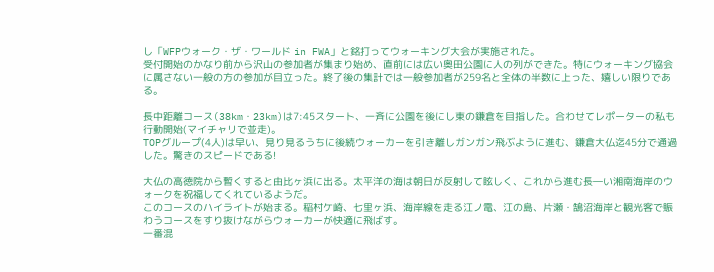し「WFPウォーク・ザ・ワールド in FWA」と銘打ってウォーキング大会が実施された。
受付開始のかなり前から沢山の参加者が集まり始め、直前には広い奥田公園に人の列ができた。特にウォーキング協会に属さない一般の方の参加が目立った。終了後の集計では一般参加者が259名と全体の半数に上った、嬉しい限りである。

長中距離コース(38km・23km)は7:45スタート、一斉に公園を後にし東の鎌倉を目指した。合わせてレポーターの私も行動開始(マイチャリで並走)。
TOPグループ(4人)は早い、見り見るうちに後続ウォーカーを引き離しガンガン飛ぶように進む、鎌倉大仏迄45分で通過した。驚きのスピードである!

大仏の高徳院から暫くすると由比ヶ浜に出る。太平洋の海は朝日が反射して眩しく、これから進む長―い湘南海岸のウォークを祝福してくれているようだ。
このコースのハイライトが始まる。稲村ケ崎、七里ヶ浜、海岸線を走る江ノ電、江の島、片瀬・鵠沼海岸と観光客で賑わうコースをすり抜けながらウォーカーが快適に飛ばす。
一番混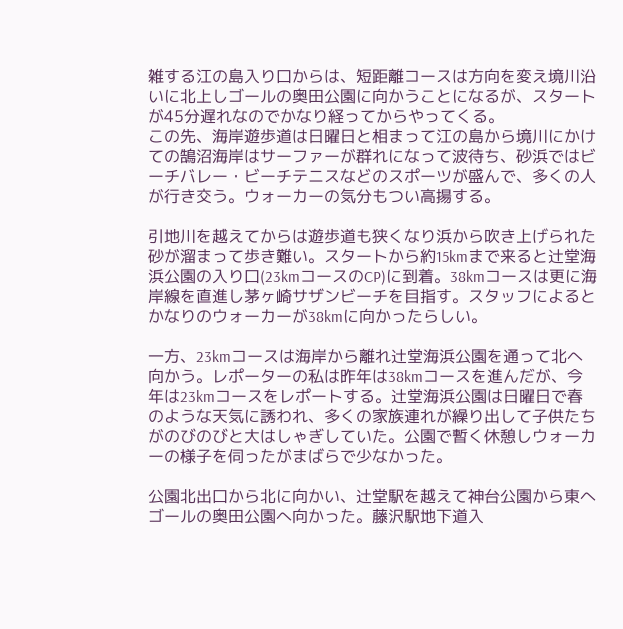雑する江の島入り口からは、短距離コースは方向を変え境川沿いに北上しゴールの奥田公園に向かうことになるが、スタートが45分遅れなのでかなり経ってからやってくる。
この先、海岸遊歩道は日曜日と相まって江の島から境川にかけての鵠沼海岸はサーファーが群れになって波待ち、砂浜ではビーチバレー・ビーチテニスなどのスポーツが盛んで、多くの人が行き交う。ウォーカーの気分もつい高揚する。

引地川を越えてからは遊歩道も狭くなり浜から吹き上げられた砂が溜まって歩き難い。スタートから約15kmまで来ると辻堂海浜公園の入り口(23kmコースのCP)に到着。38kmコースは更に海岸線を直進し茅ヶ崎サザンビーチを目指す。スタッフによるとかなりのウォーカーが38kmに向かったらしい。

一方、23kmコースは海岸から離れ辻堂海浜公園を通って北へ向かう。レポーターの私は昨年は38kmコースを進んだが、今年は23kmコースをレポートする。辻堂海浜公園は日曜日で春のような天気に誘われ、多くの家族連れが繰り出して子供たちがのびのびと大はしゃぎしていた。公園で暫く休憩しウォーカーの様子を伺ったがまばらで少なかった。

公園北出口から北に向かい、辻堂駅を越えて神台公園から東へゴールの奥田公園へ向かった。藤沢駅地下道入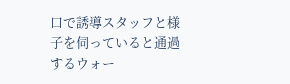口で誘導スタッフと様子を伺っていると通過するウォー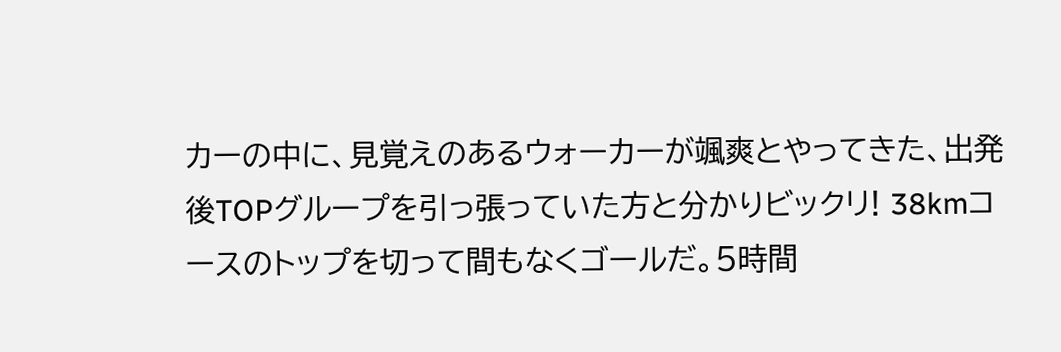カーの中に、見覚えのあるウォーカーが颯爽とやってきた、出発後TOPグループを引っ張っていた方と分かりビックリ! 38kmコースのトップを切って間もなくゴールだ。5時間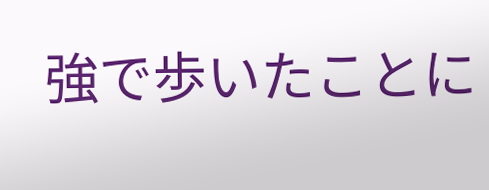強で歩いたことに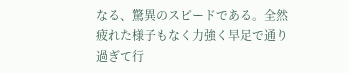なる、驚異のスピードである。全然疲れた様子もなく力強く早足で通り過ぎて行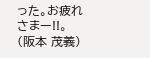った。お疲れさまー!!。
(阪本 茂義)